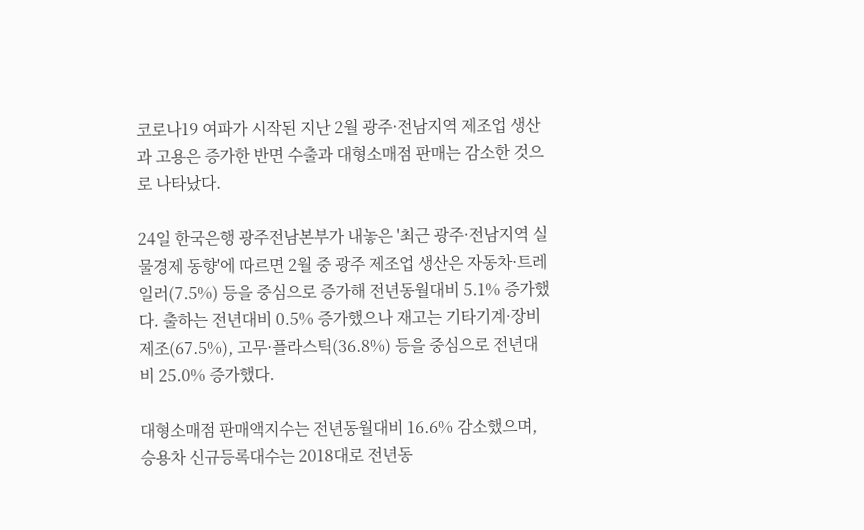코로나19 여파가 시작된 지난 2월 광주·전남지역 제조업 생산과 고용은 증가한 반면 수출과 대형소매점 판매는 감소한 것으로 나타났다.

24일 한국은행 광주전남본부가 내놓은 '최근 광주·전남지역 실물경제 동향'에 따르면 2월 중 광주 제조업 생산은 자동차·트레일러(7.5%) 등을 중심으로 증가해 전년동월대비 5.1% 증가했다. 출하는 전년대비 0.5% 증가했으나 재고는 기타기계·장비제조(67.5%), 고무·플라스틱(36.8%) 등을 중심으로 전년대비 25.0% 증가했다.

대형소매점 판매액지수는 전년동월대비 16.6% 감소했으며,승용차 신규등록대수는 2018대로 전년동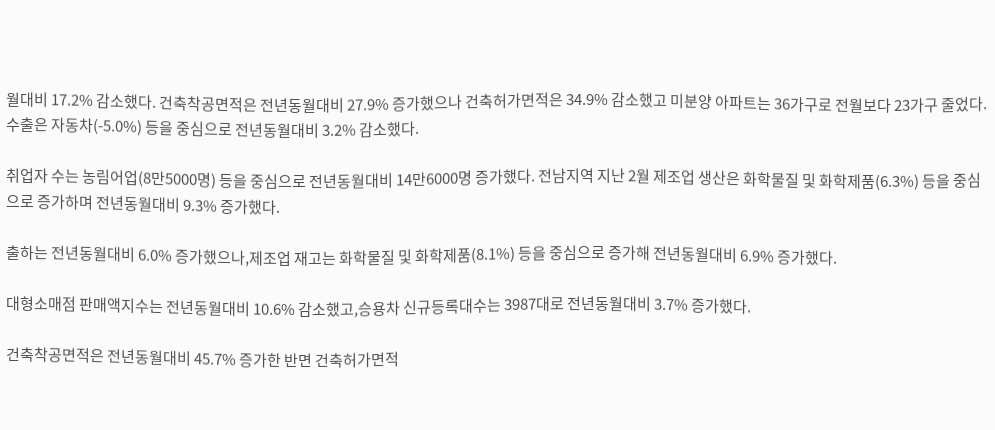월대비 17.2% 감소했다. 건축착공면적은 전년동월대비 27.9% 증가했으나 건축허가면적은 34.9% 감소했고 미분양 아파트는 36가구로 전월보다 23가구 줄었다. 수출은 자동차(-5.0%) 등을 중심으로 전년동월대비 3.2% 감소했다.

취업자 수는 농림어업(8만5000명) 등을 중심으로 전년동월대비 14만6000명 증가했다. 전남지역 지난 2월 제조업 생산은 화학물질 및 화학제품(6.3%) 등을 중심으로 증가하며 전년동월대비 9.3% 증가했다.

출하는 전년동월대비 6.0% 증가했으나,제조업 재고는 화학물질 및 화학제품(8.1%) 등을 중심으로 증가해 전년동월대비 6.9% 증가했다.

대형소매점 판매액지수는 전년동월대비 10.6% 감소했고,승용차 신규등록대수는 3987대로 전년동월대비 3.7% 증가했다.

건축착공면적은 전년동월대비 45.7% 증가한 반면 건축허가면적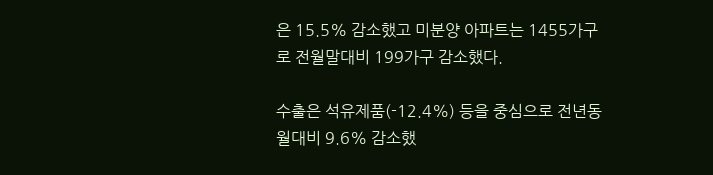은 15.5% 감소했고 미분양 아파트는 1455가구로 전월말대비 199가구 감소했다.

수출은 석유제품(-12.4%) 등을 중심으로 전년동월대비 9.6% 감소했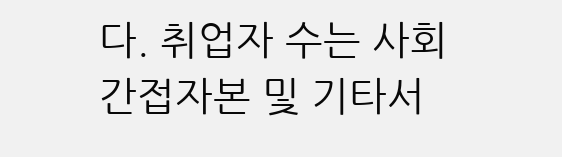다. 취업자 수는 사회간접자본 및 기타서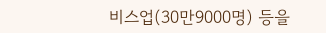비스업(30만9000명) 등을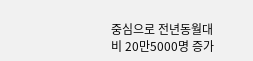중심으로 전년동월대비 20만5000명 증가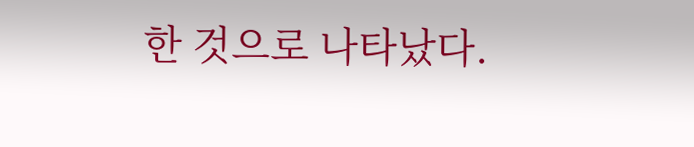한 것으로 나타났다.